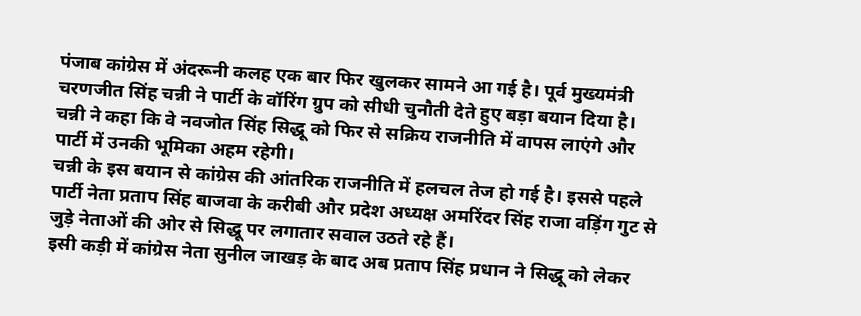पंजाब कांग्रेस में अंदरूनी कलह एक बार फिर खुलकर सामने आ गई है। पूर्व मुख्यमंत्री चरणजीत सिंह चन्नी ने पार्टी के वॉरिंग ग्रुप को सीधी चुनौती देते हुए बड़ा बयान दिया है। चन्नी ने कहा कि वे नवजोत सिंह सिद्धू को फिर से सक्रिय राजनीति में वापस लाएंगे और पार्टी में उनकी भूमिका अहम रहेगी।
चन्नी के इस बयान से कांग्रेस की आंतरिक राजनीति में हलचल तेज हो गई है। इससे पहले पार्टी नेता प्रताप सिंह बाजवा के करीबी और प्रदेश अध्यक्ष अमरिंदर सिंह राजा वड़िंग गुट से जुड़े नेताओं की ओर से सिद्धू पर लगातार सवाल उठते रहे हैं।
इसी कड़ी में कांग्रेस नेता सुनील जाखड़ के बाद अब प्रताप सिंह प्रधान ने सिद्धू को लेकर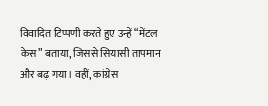विवादित टिप्पणी करते हुए उन्हें “मेंटल केस” बताया, जिससे सियासी तापमान और बढ़ गया। वहीं, कांग्रेस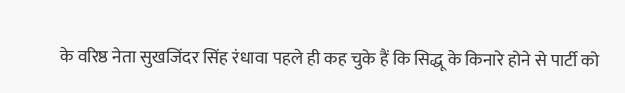के वरिष्ठ नेता सुखजिंदर सिंह रंधावा पहले ही कह चुके हैं कि सिद्धू के किनारे होने से पार्टी को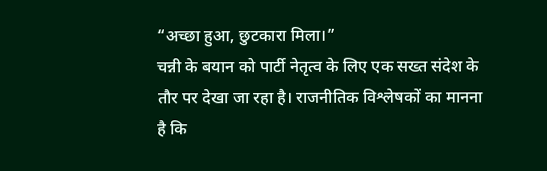“अच्छा हुआ, छुटकारा मिला।”
चन्नी के बयान को पार्टी नेतृत्व के लिए एक सख्त संदेश के तौर पर देखा जा रहा है। राजनीतिक विश्लेषकों का मानना है कि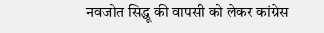नवजोत सिद्धू की वापसी को लेकर कांग्रेस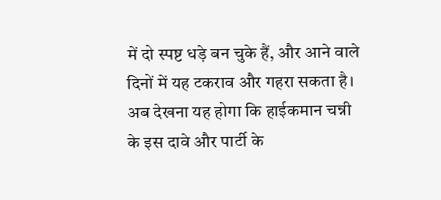में दो स्पष्ट धड़े बन चुके हैं, और आने वाले दिनों में यह टकराव और गहरा सकता है।
अब देखना यह होगा कि हाईकमान चन्नी के इस दावे और पार्टी के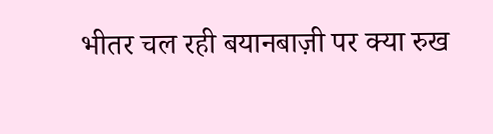भीतर चल रही बयानबाज़ी पर क्या रुख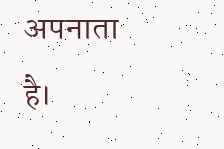अपनाता है।